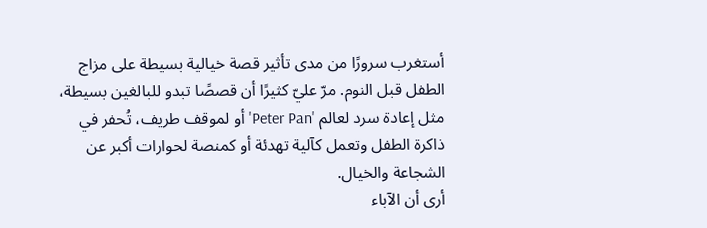أستغرب سرورًا من مدى تأثير قصة خيالية بسيطة على مزاج الطفل قبل النوم. مرّ عليّ كثيرًا أن قصصًا تبدو للبالغين بسيطة، مثل إعادة سرد لعالم 'Peter Pan' أو لموقف طريف، تُحفر في ذاكرة الطفل وتعمل كآلية تهدئة أو كمنصة لحوارات أكبر عن الشجاعة والخيال.
أرى أن الآباء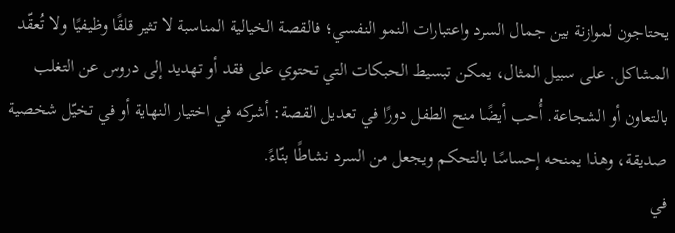يحتاجون لموازنة بين جمال السرد واعتبارات النمو النفسي؛ فالقصة الخيالية المناسبة لا تثير قلقًا وظيفيًا ولا تُعقّد المشاكل. على سبيل المثال، يمكن تبسيط الحبكات التي تحتوي على فقد أو تهديد إلى دروس عن التغلب بالتعاون أو الشجاعة. أُحب أيضًا منح الطفل دورًا في تعديل القصة: أشركه في اختيار النهاية أو في تخيّل شخصية صديقة، وهذا يمنحه إحساسًا بالتحكم ويجعل من السرد نشاطًا بنّاءً.
في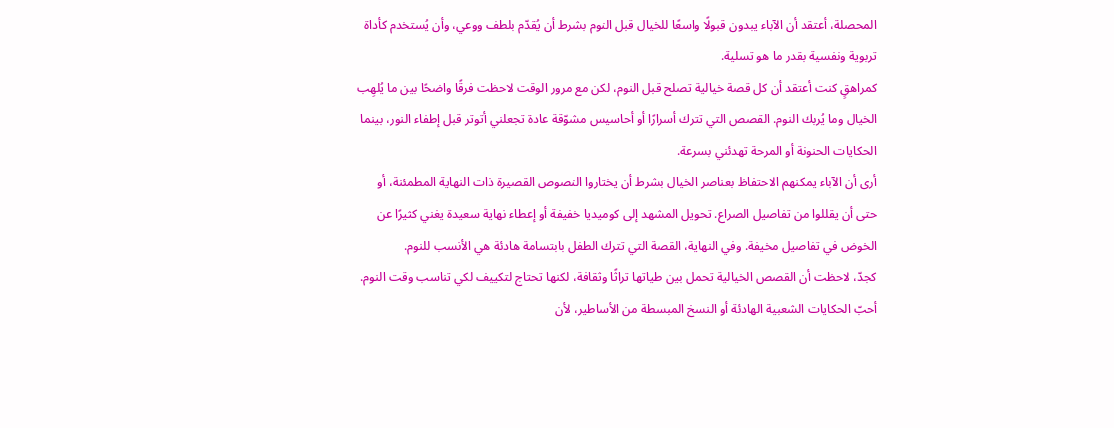المحصلة، أعتقد أن الآباء يبدون قبولًا واسعًا للخيال قبل النوم بشرط أن يُقدّم بلطف ووعي، وأن يُستخدم كأداة تربوية ونفسية بقدر ما هو تسلية.
كمراهقٍ كنت أعتقد أن كل قصة خيالية تصلح قبل النوم، لكن مع مرور الوقت لاحظت فرقًا واضحًا بين ما يُلهِب الخيال وما يُربك النوم. القصص التي تترك أسرارًا أو أحاسيس مشوّقة عادة تجعلني أتوتر قبل إطفاء النور، بينما الحكايات الحنونة أو المرحة تهدئني بسرعة.
أرى أن الآباء يمكنهم الاحتفاظ بعناصر الخيال بشرط أن يختاروا النصوص القصيرة ذات النهاية المطمئنة، أو حتى أن يقللوا من تفاصيل الصراع. تحويل المشهد إلى كوميديا خفيفة أو إعطاء نهاية سعيدة يغني كثيرًا عن الخوض في تفاصيل مخيفة. وفي النهاية، القصة التي تترك الطفل بابتسامة هادئة هي الأنسب للنوم.
كجدّ، لاحظت أن القصص الخيالية تحمل بين طياتها تراثًا وثقافة، لكنها تحتاج لتكييف لكي تناسب وقت النوم. أحبّ الحكايات الشعبية الهادئة أو النسخ المبسطة من الأساطير، لأن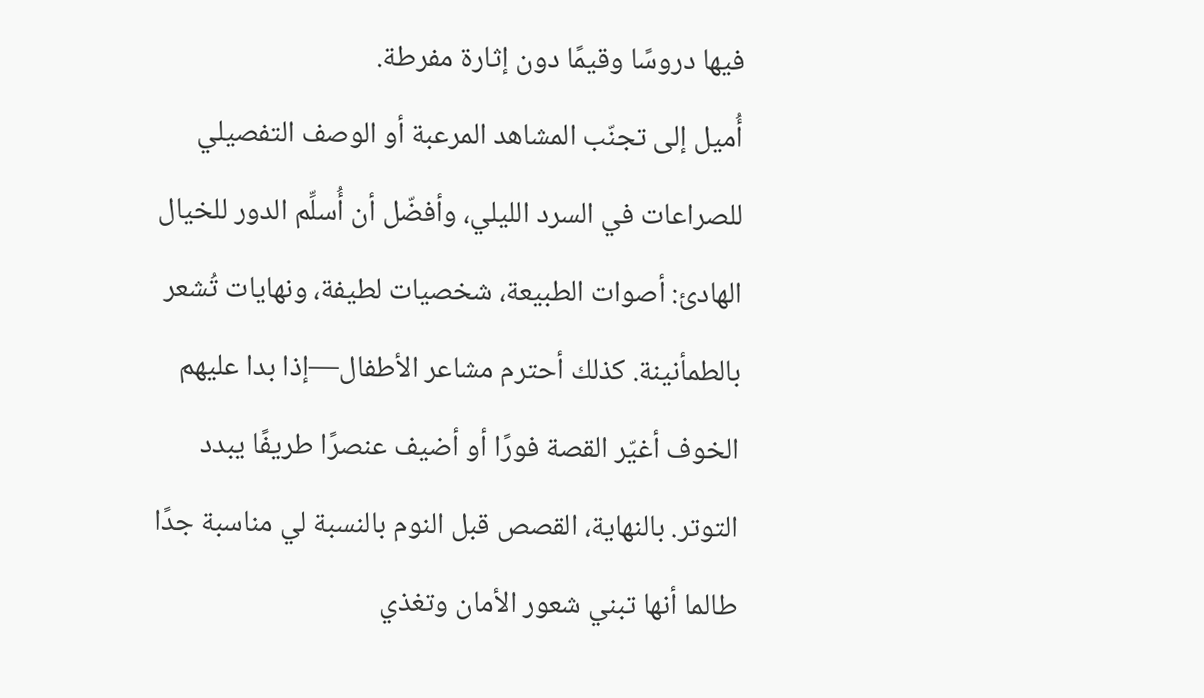فيها دروسًا وقيمًا دون إثارة مفرطة.
أُميل إلى تجنّب المشاهد المرعبة أو الوصف التفصيلي للصراعات في السرد الليلي، وأفضّل أن أُسلِّم الدور للخيال الهادئ: أصوات الطبيعة، شخصيات لطيفة، ونهايات تُشعر بالطمأنينة. كذلك أحترم مشاعر الأطفال—إذا بدا عليهم الخوف أغيّر القصة فورًا أو أضيف عنصرًا طريفًا يبدد التوتر. بالنهاية، القصص قبل النوم بالنسبة لي مناسبة جدًا طالما أنها تبني شعور الأمان وتغذي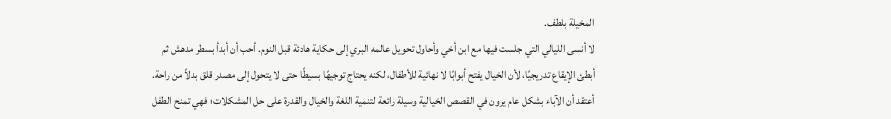المخيلة بلطف.
لا أنسى الليالي التي جلست فيها مع ابن أخي وأحاول تحويل عالمه البري إلى حكاية هادئة قبل النوم. أحب أن أبدأ بسطر مدهش ثم أبطئ الإيقاع تدريجيًا، لأن الخيال يفتح أبوابًا لا نهائية للأطفال، لكنه يحتاج توجيهًا بسيطًا حتى لا يتحول إلى مصدر قلق بدلاً من راحة.
أعتقد أن الآباء بشكل عام يرون في القصص الخيالية وسيلة رائعة لتنمية اللغة والخيال والقدرة على حل المشكلات؛ فهي تمنح الطفل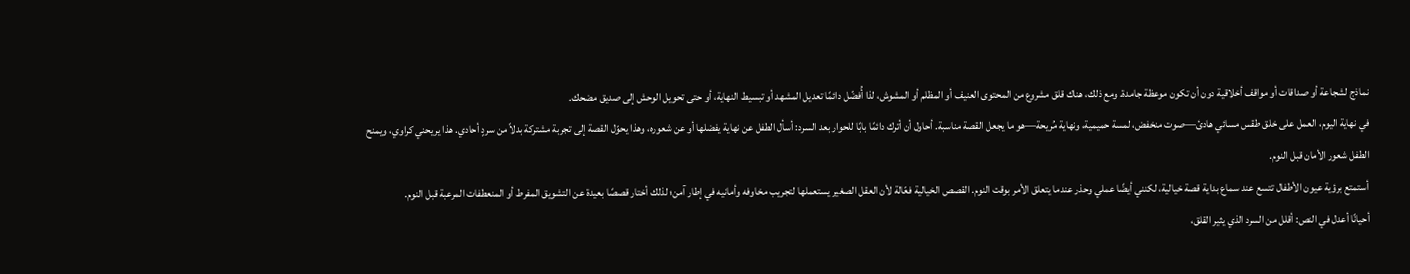نماذج لشجاعة أو صداقات أو مواقف أخلاقية دون أن تكون موعظة جامدة. ومع ذلك، هناك قلق مشروع من المحتوى العنيف أو المظلم أو المشوش، لذا أُفضّل دائمًا تعديل المشهد أو تبسيط النهاية، أو حتى تحويل الوحش إلى صديق مضحك.
في نهاية اليوم، العمل على خلق طقس مسائي هادئ—صوت منخفض، لمسة حميمية، ونهاية مُريحة—هو ما يجعل القصة مناسبة. أحاول أن أترك دائمًا بابًا للحوار بعد السرد: أسأل الطفل عن نهاية يفضلها أو عن شعوره، وهذا يحوّل القصة إلى تجربة مشتركة بدلاً من سردٍ أحادي. هذا يريحني كراوي، ويمنح الطفل شعور الأمان قبل النوم.
أستمتع برؤية عيون الأطفال تتسع عند سماع بداية قصة خيالية، لكنني أيضًا عملي وحذر عندما يتعلق الأمر بوقت النوم. القصص الخيالية فعّالة لأن العقل الصغير يستعملها لتجريب مخاوفه وأمانيه في إطار آمن؛ لذلك أختار قصصًا بعيدة عن التشويق المفرط أو المنعطفات المرعبة قبل النوم.
أحيانًا أعدل في النص: أقلل من السرد الذي يثير القلق،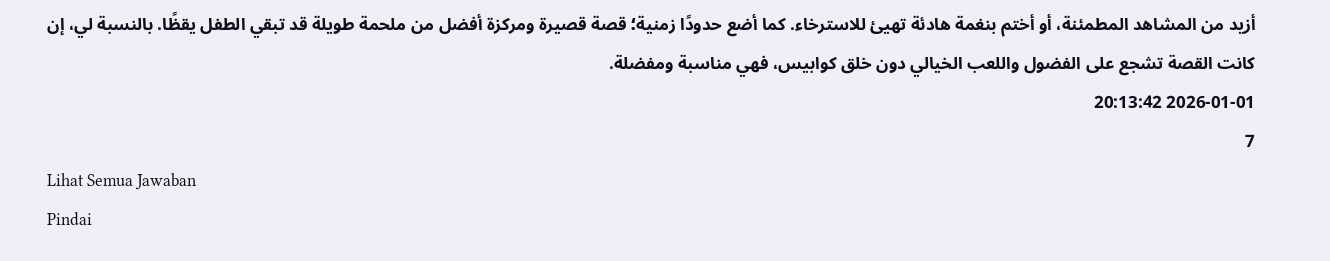أزيد من المشاهد المطمئنة، أو أختم بنغمة هادئة تهيئ للاسترخاء. كما أضع حدودًا زمنية؛ قصة قصيرة ومركزة أفضل من ملحمة طويلة قد تبقي الطفل يقظًا. بالنسبة لي، إن كانت القصة تشجع على الفضول واللعب الخيالي دون خلق كوابيس، فهي مناسبة ومفضلة.
2026-01-01 20:13:42
7
Lihat Semua Jawaban
Pindai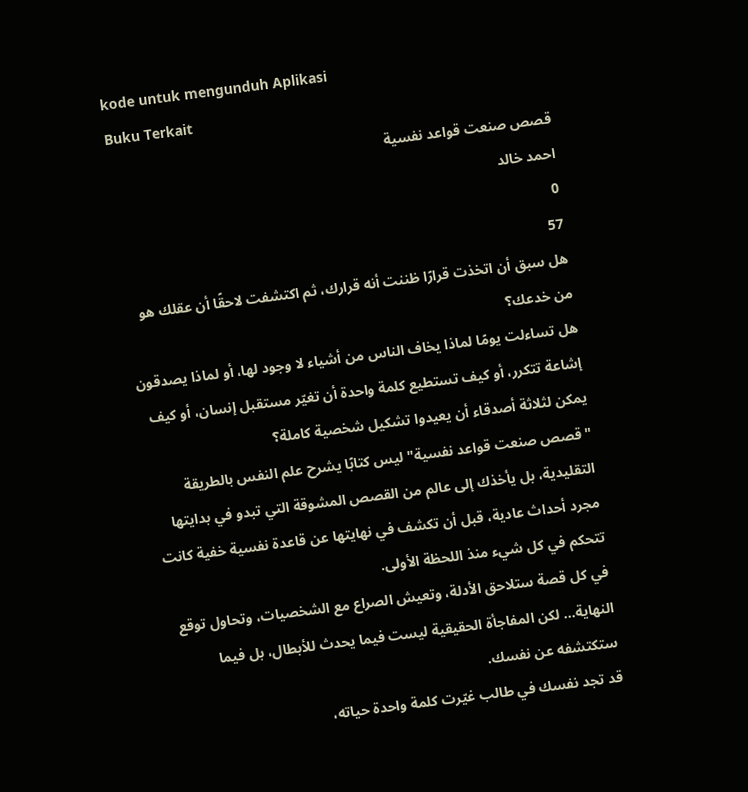kode untuk mengunduh Aplikasi
Buku Terkait
قصص صنعت قواعد نفسية
احمد خالد
0
57
هل سبق أن اتخذت قرارًا ظننت أنه قرارك، ثم اكتشفت لاحقًا أن عقلك هو من خدعك؟
هل تساءلت يومًا لماذا يخاف الناس من أشياء لا وجود لها، أو لماذا يصدقون إشاعة تتكرر، أو كيف تستطيع كلمة واحدة أن تغيّر مستقبل إنسان، أو كيف يمكن لثلاثة أصدقاء أن يعيدوا تشكيل شخصية كاملة؟
"قصص صنعت قواعد نفسية" ليس كتابًا يشرح علم النفس بالطريقة التقليدية، بل يأخذك إلى عالم من القصص المشوقة التي تبدو في بدايتها مجرد أحداث عادية، قبل أن تكشف في نهايتها عن قاعدة نفسية خفية كانت تتحكم في كل شيء منذ اللحظة الأولى.
في كل قصة ستلاحق الأدلة، وتعيش الصراع مع الشخصيات، وتحاول توقع النهاية... لكن المفاجأة الحقيقية ليست فيما يحدث للأبطال، بل فيما ستكتشفه عن نفسك.
قد تجد نفسك في طالب غيّرت كلمة واحدة حياته،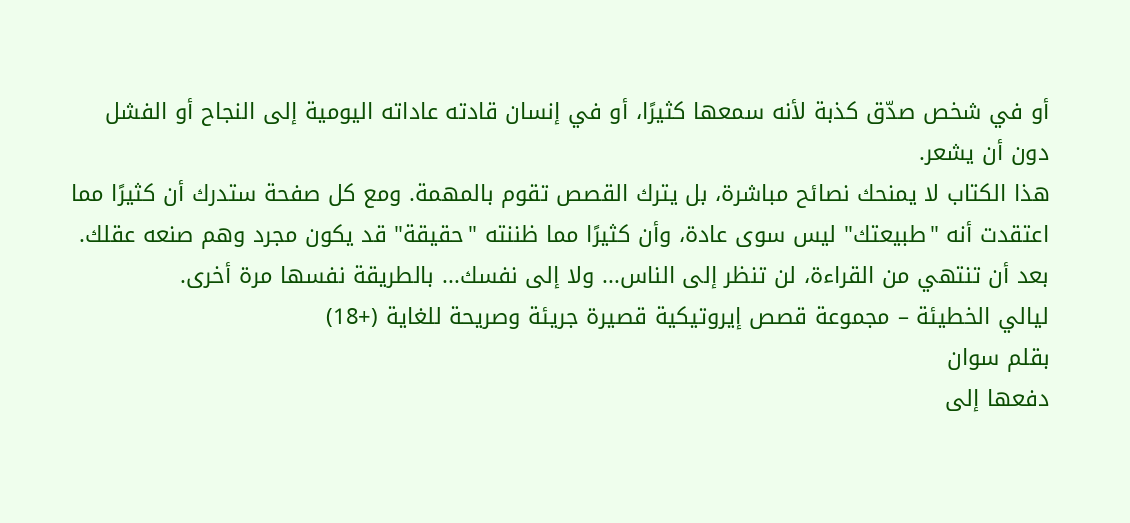أو في شخص صدّق كذبة لأنه سمعها كثيرًا، أو في إنسان قادته عاداته اليومية إلى النجاح أو الفشل دون أن يشعر.
هذا الكتاب لا يمنحك نصائح مباشرة، بل يترك القصص تقوم بالمهمة. ومع كل صفحة ستدرك أن كثيرًا مما اعتقدت أنه "طبيعتك" ليس سوى عادة، وأن كثيرًا مما ظننته "حقيقة" قد يكون مجرد وهم صنعه عقلك.
بعد أن تنتهي من القراءة، لن تنظر إلى الناس... ولا إلى نفسك... بالطريقة نفسها مرة أخرى.
ليالي الخطيئة – مجموعة قصص إيروتيكية قصيرة جريئة وصريحة للغاية (+18)
بقلم سوان
دفعها إلى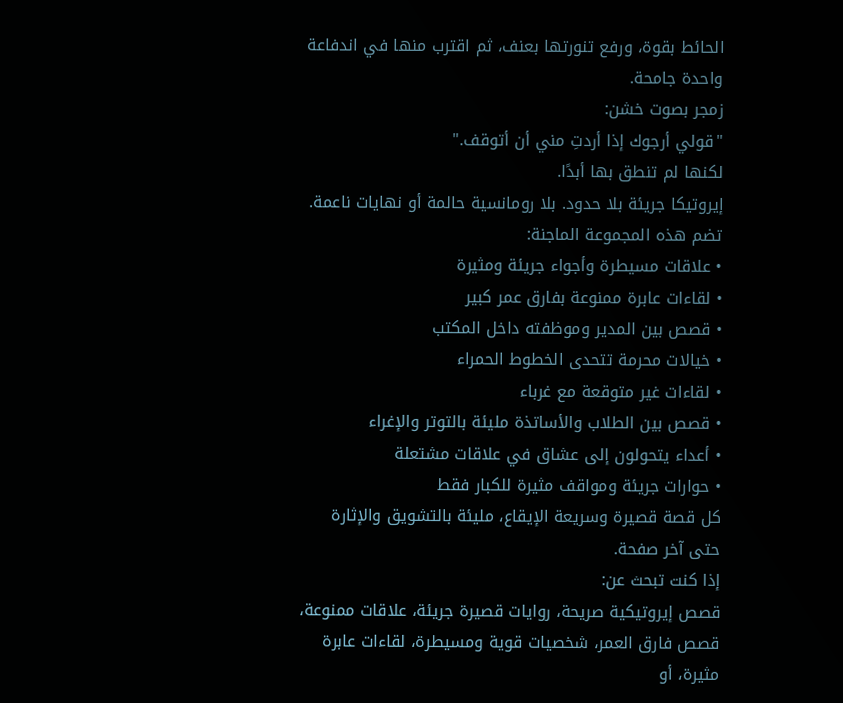الحائط بقوة، ورفع تنورتها بعنف، ثم اقترب منها في اندفاعة واحدة جامحة.
زمجر بصوت خشن:
"قولي أرجوك إذا أردتِ مني أن أتوقف."
لكنها لم تنطق بها أبدًا.
إيروتيكا جريئة بلا حدود. بلا رومانسية حالمة أو نهايات ناعمة.
تضم هذه المجموعة الماجنة:
• علاقات مسيطرة وأجواء جريئة ومثيرة
• لقاءات عابرة ممنوعة بفارق عمر كبير
• قصص بين المدير وموظفته داخل المكتب
• خيالات محرمة تتحدى الخطوط الحمراء
• لقاءات غير متوقعة مع غرباء
• قصص بين الطلاب والأساتذة مليئة بالتوتر والإغراء
• أعداء يتحولون إلى عشاق في علاقات مشتعلة
• حوارات جريئة ومواقف مثيرة للكبار فقط
كل قصة قصيرة وسريعة الإيقاع، مليئة بالتشويق والإثارة حتى آخر صفحة.
إذا كنت تبحث عن:
قصص إيروتيكية صريحة، روايات قصيرة جريئة، علاقات ممنوعة، قصص فارق العمر، شخصيات قوية ومسيطرة، لقاءات عابرة مثيرة، أو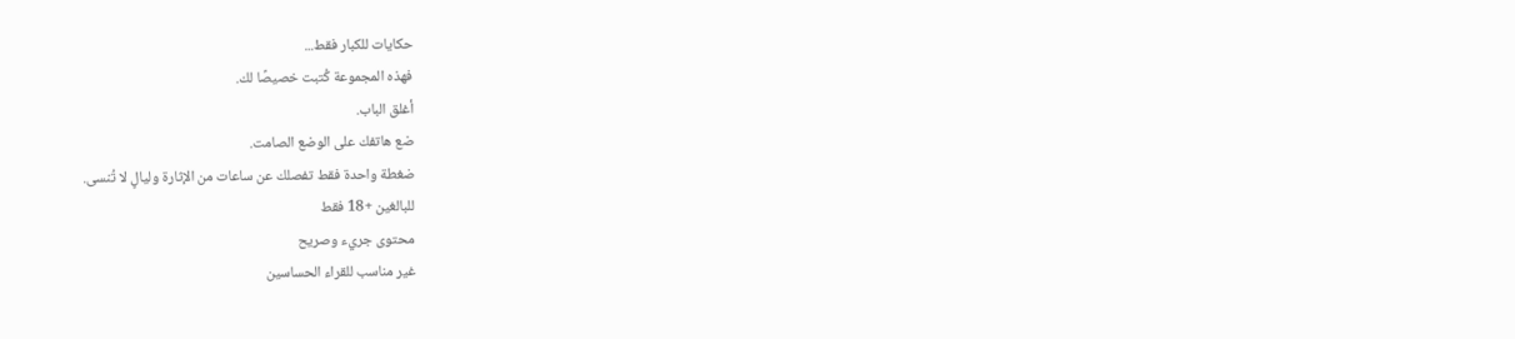حكايات للكبار فقط...
فهذه المجموعة كُتبت خصيصًا لك.
أغلق الباب.
ضع هاتفك على الوضع الصامت.
ضغطة واحدة فقط تفصلك عن ساعات من الإثارة وليالٍ لا تُنسى.
للبالغين +18 فقط
محتوى جريء وصريح
غير مناسب للقراء الحساسين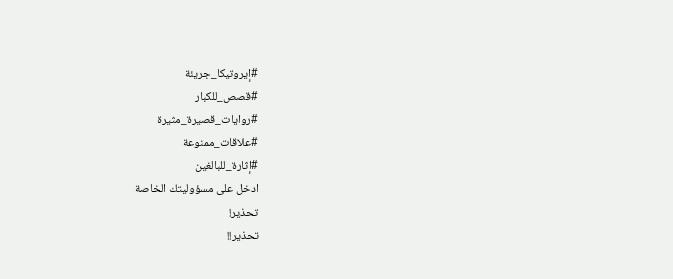#إيروتيكا_جريئة
#قصص_للكبار
#روايات_قصيرة_مثيرة
#علاقات_ممنوعة
#إثارة_للبالغين
ادخل على مسؤوليتك الخاصة
تحذير!
تحذير!!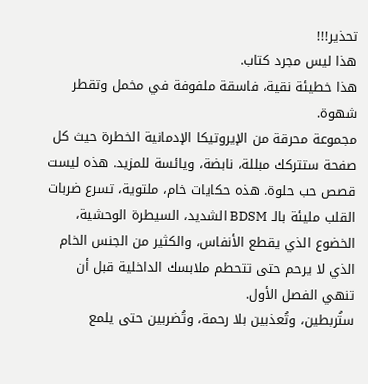تحذير!!!
هذا ليس مجرد كتاب.
هذا خطيئة نقية، فاسقة ملفوفة في مخمل وتقطر شهوة.
مجموعة محرقة من الإيروتيكا الإدمانية الخطرة حيث كل صفحة ستتركك مبللة، نابضة، ويائسة للمزيد. هذه ليست قصص حب حلوة. هذه حكايات خام، ملتوية، تسرع ضربات القلب مليئة بالـ BDSM الشديد، السيطرة الوحشية، الخضوع الذي يقطع الأنفاس، والكثير من الجنس الخام الذي لا يرحم حتى تتحطم ملابسك الداخلية قبل أن تنهي الفصل الأول.
ستُربطين، وتُعذبين بلا رحمة، وتُضربين حتى يلمع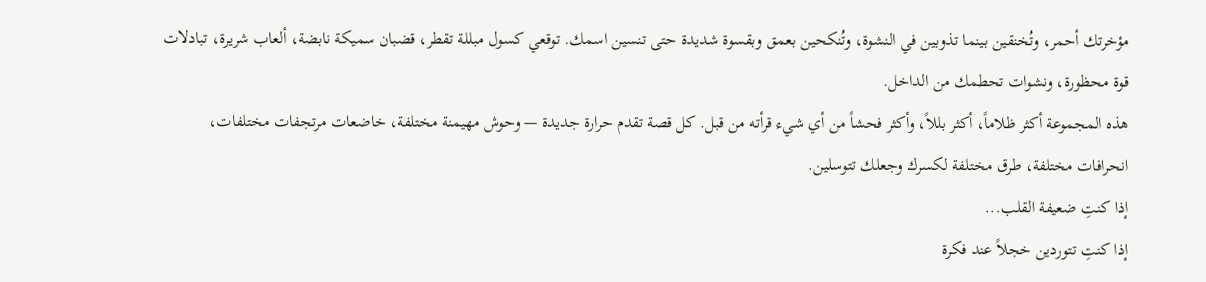مؤخرتك أحمر، وتُخنقين بينما تذوبين في النشوة، وتُنكحين بعمق وبقسوة شديدة حتى تنسين اسمك. توقعي كسول مبللة تقطر، قضبان سميكة نابضة، ألعاب شريرة، تبادلات قوة محظورة، ونشوات تحطمك من الداخل.
هذه المجموعة أكثر ظلاماً، أكثر بللاً، وأكثر فحشاً من أي شيء قرأته من قبل. كل قصة تقدم حرارة جديدة — وحوش مهيمنة مختلفة، خاضعات مرتجفات مختلفات، انحرافات مختلفة، طرق مختلفة لكسرك وجعلك تتوسلين.
إذا كنتِ ضعيفة القلب...
إذا كنتِ تتوردين خجلاً عند فكرة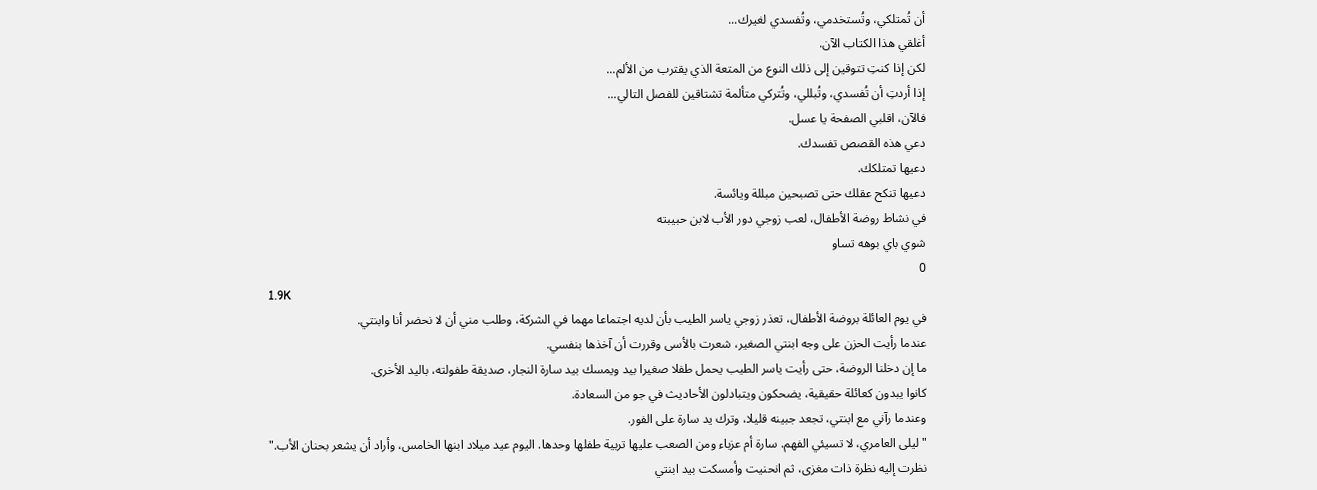أن تُمتلكي، وتُستخدمي، وتُفسدي لغيرك...
أغلقي هذا الكتاب الآن.
لكن إذا كنتِ تتوقين إلى ذلك النوع من المتعة الذي يقترب من الألم...
إذا أردتِ أن تُفسدي، وتُبللي، وتُتركي متألمة تشتاقين للفصل التالي...
فالآن، اقلبي الصفحة يا عسل.
دعي هذه القصص تفسدك.
دعيها تمتلكك.
دعيها تنكح عقلك حتى تصبحين مبللة ويائسة.
في نشاط روضة الأطفال، لعب زوجي دور الأب لابن حبيبته
شوي باي بوهه تساو
0
1.9K
في يوم العائلة بروضة الأطفال، تعذر زوجي ياسر الطيب بأن لديه اجتماعا مهما في الشركة، وطلب مني أن لا نحضر أنا وابنتي.
عندما رأيت الحزن على وجه ابنتي الصغير، شعرت بالأسى وقررت أن آخذها بنفسي.
ما إن دخلنا الروضة، حتى رأيت ياسر الطيب يحمل طفلا صغيرا بيد ويمسك بيد سارة النجار، صديقة طفولته، باليد الأخرى.
كانوا يبدون كعائلة حقيقية، يضحكون ويتبادلون الأحاديث في جو من السعادة.
وعندما رآني مع ابنتي، تجعد جبينه قليلا، وترك يد سارة على الفور.
"ليلى العامري، لا تسيئي الفهم. سارة أم عزباء ومن الصعب عليها تربية طفلها وحدها. اليوم عيد ميلاد ابنها الخامس، وأراد أن يشعر بحنان الأب."
نظرت إليه نظرة ذات مغزى، ثم انحنيت وأمسكت بيد ابنتي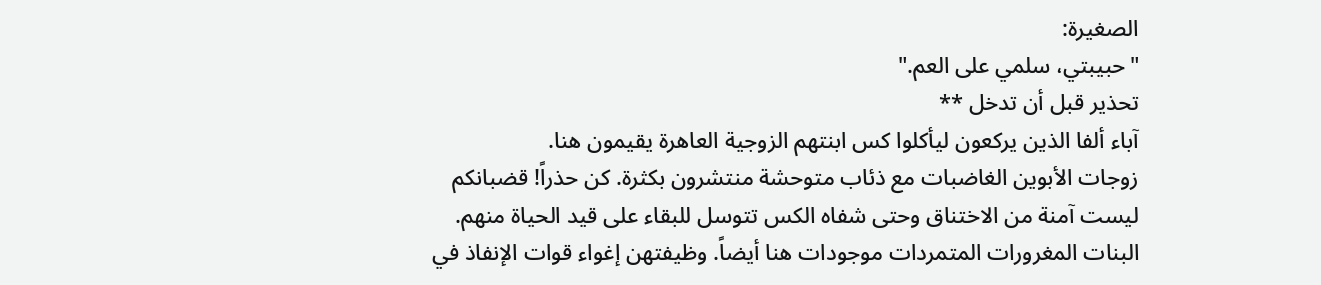الصغيرة:
"حبيبتي، سلمي على العم."
تحذير قبل أن تدخل **
آباء ألفا الذين يركعون ليأكلوا كس ابنتهم الزوجية العاهرة يقيمون هنا.
زوجات الأبوين الغاضبات مع ذئاب متوحشة منتشرون بكثرة. كن حذراً! قضبانكم ليست آمنة من الاختناق وحتى شفاه الكس تتوسل للبقاء على قيد الحياة منهم.
البنات المغرورات المتمردات موجودات هنا أيضاً. وظيفتهن إغواء قوات الإنفاذ في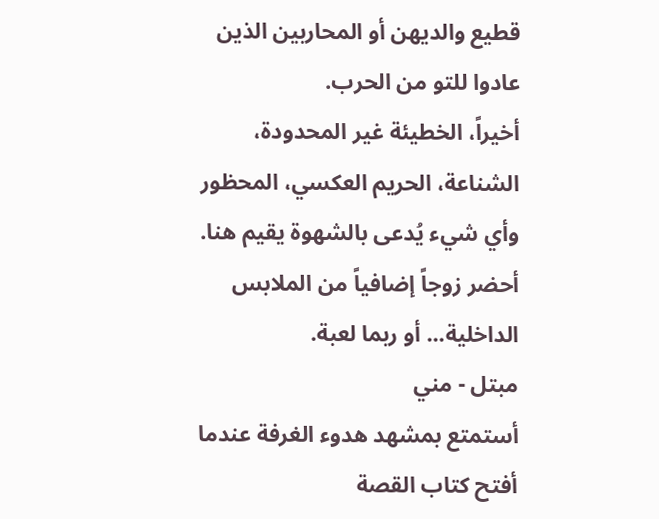قطيع والديهن أو المحاربين الذين عادوا للتو من الحرب.
أخيراً، الخطيئة غير المحدودة، الشناعة، الحريم العكسي، المحظور وأي شيء يُدعى بالشهوة يقيم هنا. أحضر زوجاً إضافياً من الملابس الداخلية... أو ربما لعبة.
مبتل - مني
أستمتع بمشهد هدوء الغرفة عندما أفتح كتاب القصة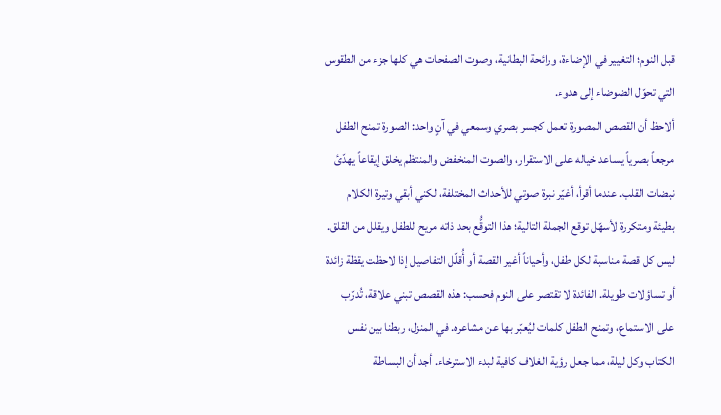قبل النوم؛ التغيير في الإضاءة، ورائحة البطانية، وصوت الصفحات هي كلها جزء من الطقوس التي تحوّل الضوضاء إلى هدوء.
ألاحظ أن القصص المصورة تعمل كجسر بصري وسمعي في آنٍ واحد: الصورة تمنح الطفل مرجعاً بصرياً يساعد خياله على الاستقرار، والصوت المنخفض والمنتظم يخلق إيقاعاً يهدّئ نبضات القلب. عندما أقرأ، أغيّر نبرة صوتي للأحداث المختلفة، لكني أبقي وتيرة الكلام بطيئة ومتكررة لأسهّل توقع الجملة التالية؛ هذا التوقُّع بحد ذاته مريح للطفل ويقلل من القلق.
ليس كل قصة مناسبة لكل طفل، وأحياناً أغير القصة أو أُقلّل التفاصيل إذا لاحظت يقظة زائدة أو تساؤلات طويلة. الفائدة لا تقتصر على النوم فحسب: هذه القصص تبني علاقة، تُدرّب على الاستماع، وتمنح الطفل كلمات ليُعبّر بها عن مشاعره. في المنزل، ربطنا بين نفس الكتاب وكل ليلة، مما جعل رؤية الغلاف كافية لبدء الاسترخاء. أجد أن البساطة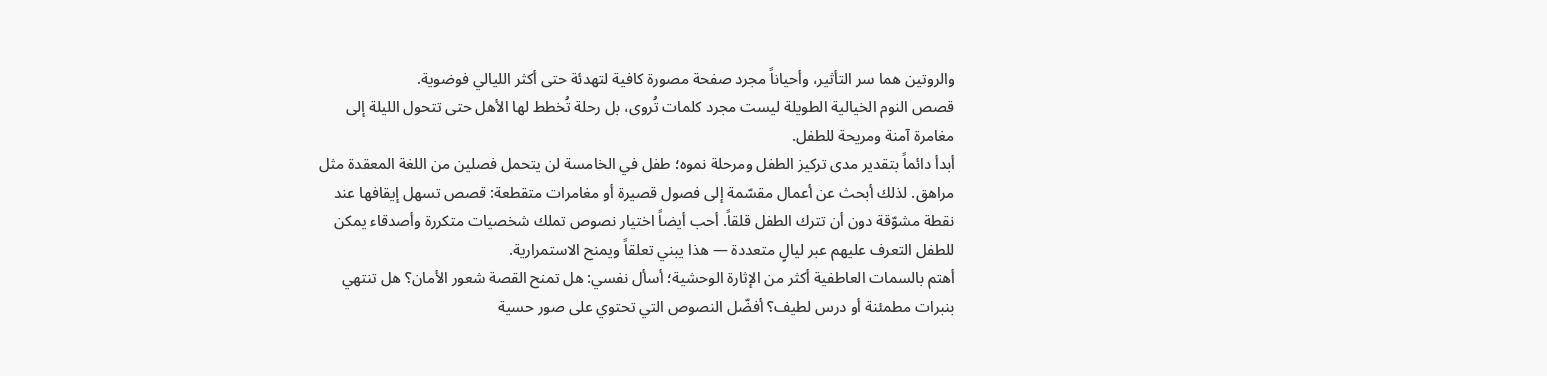والروتين هما سر التأثير، وأحياناً مجرد صفحة مصورة كافية لتهدئة حتى أكثر الليالي فوضوية.
قصص النوم الخيالية الطويلة ليست مجرد كلمات تُروى، بل رحلة تُخطط لها الأهل حتى تتحول الليلة إلى مغامرة آمنة ومريحة للطفل.
أبدأ دائماً بتقدير مدى تركيز الطفل ومرحلة نموه؛ طفل في الخامسة لن يتحمل فصلين من اللغة المعقدة مثل مراهق. لذلك أبحث عن أعمال مقسّمة إلى فصول قصيرة أو مغامرات متقطعة: قصص تسهل إيقافها عند نقطة مشوّقة دون أن تترك الطفل قلقاً. أحب أيضاً اختيار نصوص تملك شخصيات متكررة وأصدقاء يمكن للطفل التعرف عليهم عبر ليالٍ متعددة — هذا يبني تعلقاً ويمنح الاستمرارية.
أهتم بالسمات العاطفية أكثر من الإثارة الوحشية؛ أسأل نفسي: هل تمنح القصة شعور الأمان؟ هل تنتهي بنبرات مطمئنة أو درس لطيف؟ أفضّل النصوص التي تحتوي على صور حسية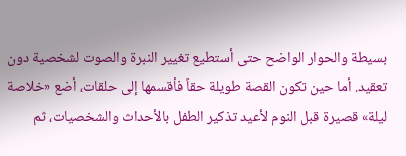بسيطة والحوار الواضح حتى أستطيع تغيير النبرة والصوت لشخصية دون تعقيد. أما حين تكون القصة طويلة حقاً فأقسمها إلى حلقات، أضع «خلاصة ليلة» قصيرة قبل النوم لأعيد تذكير الطفل بالأحداث والشخصيات، ثم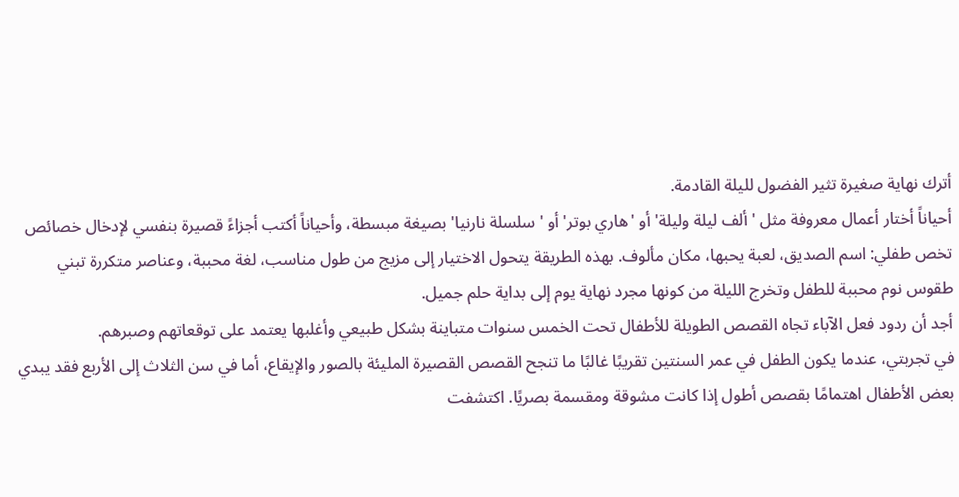أترك نهاية صغيرة تثير الفضول لليلة القادمة.
أحياناً أختار أعمال معروفة مثل 'ألف ليلة وليلة' أو 'هاري بوتر' أو 'سلسلة نارنيا' بصيغة مبسطة، وأحياناً أكتب أجزاءً قصيرة بنفسي لإدخال خصائص تخص طفلي: اسم الصديق، لعبة يحبها، مكان مألوف. بهذه الطريقة يتحول الاختيار إلى مزيج من طول مناسب، لغة محببة، وعناصر متكررة تبني طقوس نوم محببة للطفل وتخرج الليلة من كونها مجرد نهاية يوم إلى بداية حلم جميل.
أجد أن ردود فعل الآباء تجاه القصص الطويلة للأطفال تحت الخمس سنوات متباينة بشكل طبيعي وأغلبها يعتمد على توقعاتهم وصبرهم.
في تجربتي، عندما يكون الطفل في عمر السنتين تقريبًا غالبًا ما تنجح القصص القصيرة المليئة بالصور والإيقاع، أما في سن الثلاث إلى الأربع فقد يبدي بعض الأطفال اهتمامًا بقصص أطول إذا كانت مشوقة ومقسمة بصريًا. اكتشفت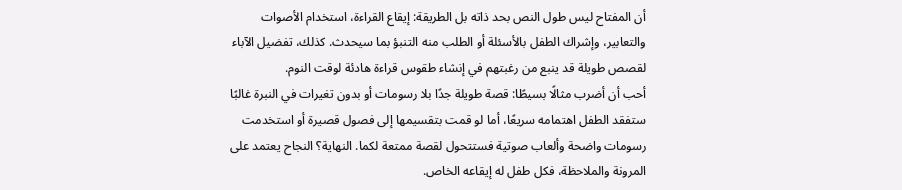أن المفتاح ليس طول النص بحد ذاته بل الطريقة: إيقاع القراءة، استخدام الأصوات والتعابير، وإشراك الطفل بالأسئلة أو الطلب منه التنبؤ بما سيحدث. كذلك، تفضيل الآباء لقصص طويلة قد ينبع من رغبتهم في إنشاء طقوس قراءة هادئة لوقت النوم.
أحب أن أضرب مثالًا بسيطًا: قصة طويلة جدًا بلا رسومات أو بدون تغيرات في النبرة غالبًا ستفقد الطفل اهتمامه سريعًا، أما لو قمت بتقسيمها إلى فصول قصيرة أو استخدمت رسومات واضحة وألعاب صوتية فستتحول لقصة ممتعة لكما. النهاية؟ النجاح يعتمد على المرونة والملاحظة، فكل طفل له إيقاعه الخاص.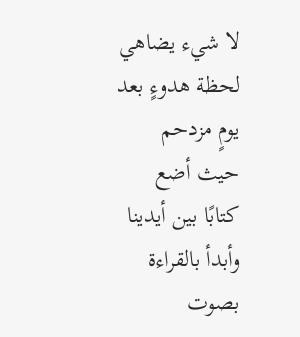لا شيء يضاهي لحظة هدوءٍ بعد يومٍ مزدحم حيث أضع كتابًا بين أيدينا وأبدأ بالقراءة بصوت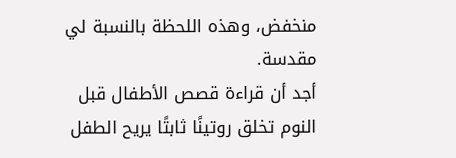منخفض، وهذه اللحظة بالنسبة لي مقدسة.
أجد أن قراءة قصص الأطفال قبل النوم تخلق روتينًا ثابتًا يريح الطفل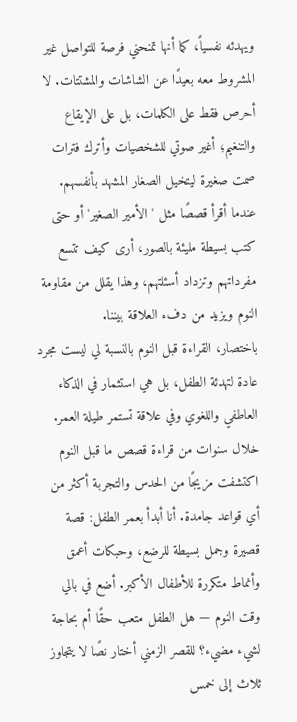ويهدئه نفسياً، كما أنها تمنحني فرصة للتواصل غير المشروط معه بعيدًا عن الشاشات والمشتتات. لا أحرص فقط على الكلمات، بل على الإيقاع والتنغيم؛ أغير صوتي للشخصيات وأترك فترات صمت صغيرة ليتخيل الصغار المشهد بأنفسهم. عندما أقرأ قصصًا مثل 'الأمير الصغير' أو حتى كتب بسيطة مليئة بالصور، أرى كيف تتسع مفرداتهم وتزداد أسئلتهم، وهذا يقلل من مقاومة النوم ويزيد من دفء العلاقة بيننا.
باختصار، القراءة قبل النوم بالنسبة لي ليست مجرد عادة لتهدئة الطفل، بل هي استثمار في الذكاء العاطفي واللغوي وفي علاقة تستمر طيلة العمر.
خلال سنوات من قراءة قصص ما قبل النوم اكتشفت مزيجًا من الحدس والتجربة أكثر من أي قواعد جامدة. أنا أبدأ بعمر الطفل: قصة قصيرة وجمل بسيطة للرضع، وحبكات أعمق وأنماط متكررة للأطفال الأكبر. أضع في بالي وقت النوم — هل الطفل متعب حقًا أم بحاجة لشيء مضيء؟ للقصر الزمني أختار نصًا لا يتجاوز ثلاث إلى خمس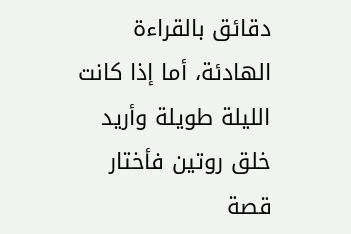دقائق بالقراءة الهادئة، أما إذا كانت الليلة طويلة وأريد خلق روتين فأختار قصة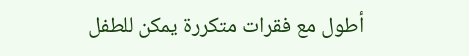أطول مع فقرات متكررة يمكن للطفل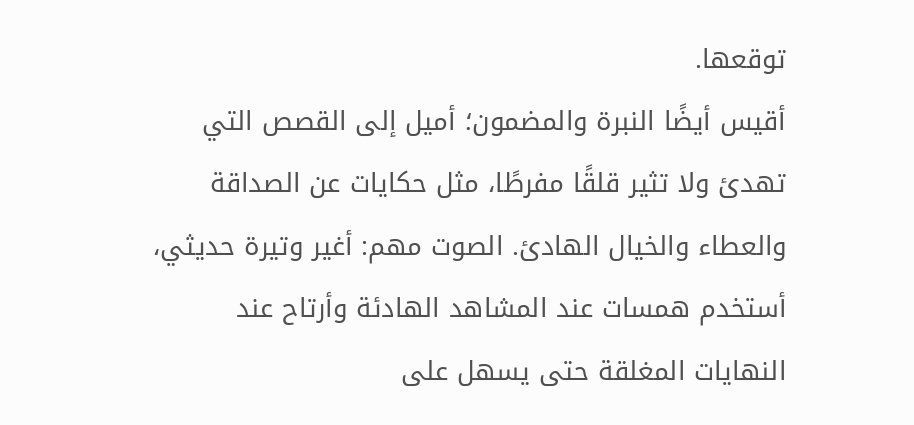توقعها.
أقيس أيضًا النبرة والمضمون؛ أميل إلى القصص التي تهدئ ولا تثير قلقًا مفرطًا، مثل حكايات عن الصداقة والعطاء والخيال الهادئ. الصوت مهم: أغير وتيرة حديثي، أستخدم همسات عند المشاهد الهادئة وأرتاح عند النهايات المغلقة حتى يسهل على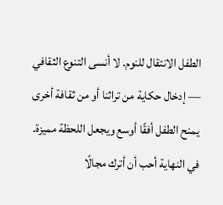الطفل الانتقال للنوم. لا أنسى التنوع الثقافي — إدخال حكاية من تراثنا أو من ثقافة أخرى يمنح الطفل أفقًا أوسع ويجعل اللحظة مميزة.
في النهاية أحب أن أترك مجالًا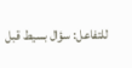للتفاعل: سؤال بسيط قبل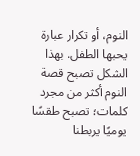النوم، أو تكرار عبارة يحبها الطفل. بهذا الشكل تصبح قصة النوم أكثر من مجرد كلمات؛ تصبح طقسًا يوميًا يربطنا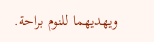ويهديهما للنوم براحة.